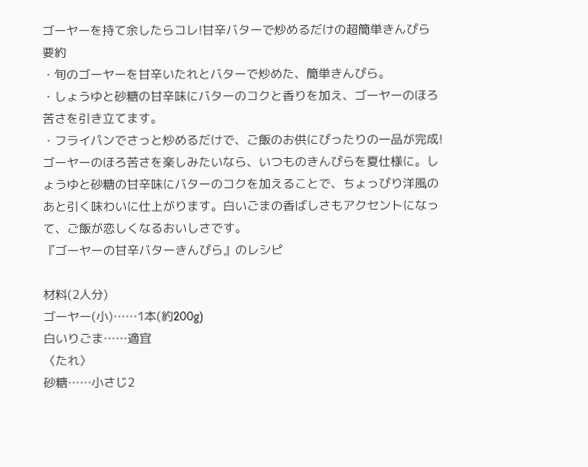ゴーヤーを持て余したらコレ!甘辛バターで炒めるだけの超簡単きんぴら
要約
・旬のゴーヤーを甘辛いたれとバターで炒めた、簡単きんぴら。
・しょうゆと砂糖の甘辛味にバターのコクと香りを加え、ゴーヤーのほろ苦さを引き立てます。
・フライパンでさっと炒めるだけで、ご飯のお供にぴったりの一品が完成!
ゴーヤーのほろ苦さを楽しみたいなら、いつものきんぴらを夏仕様に。しょうゆと砂糖の甘辛味にバターのコクを加えることで、ちょっぴり洋風のあと引く味わいに仕上がります。白いごまの香ばしさもアクセントになって、ご飯が恋しくなるおいしさです。
『ゴーヤーの甘辛バターきんぴら』のレシピ

材料(2人分)
ゴーヤー(小)……1本(約200g)
白いりごま……適宜
〈たれ〉
砂糖……小さじ2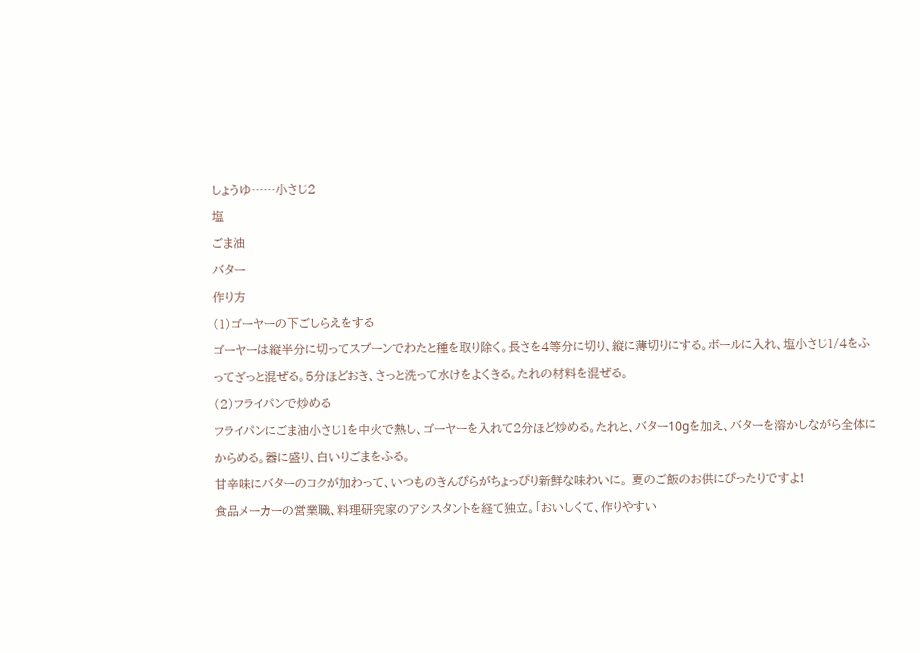しょうゆ……小さじ2
塩
ごま油
バター
作り方
(1)ゴーヤーの下ごしらえをする
ゴーヤーは縦半分に切ってスプーンでわたと種を取り除く。長さを4等分に切り、縦に薄切りにする。ボールに入れ、塩小さじ1/4をふってざっと混ぜる。5分ほどおき、さっと洗って水けをよくきる。たれの材料を混ぜる。
(2)フライパンで炒める
フライパンにごま油小さじ1を中火で熱し、ゴーヤーを入れて2分ほど炒める。たれと、バター10gを加え、バターを溶かしながら全体にからめる。器に盛り、白いりごまをふる。
甘辛味にバターのコクが加わって、いつものきんぴらがちょっぴり新鮮な味わいに。 夏のご飯のお供にぴったりですよ!
食品メーカーの営業職、料理研究家のアシスタントを経て独立。「おいしくて、作りやすい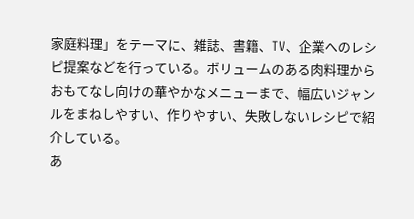家庭料理」をテーマに、雑誌、書籍、TV、企業へのレシピ提案などを行っている。ボリュームのある肉料理からおもてなし向けの華やかなメニューまで、幅広いジャンルをまねしやすい、作りやすい、失敗しないレシピで紹介している。
あ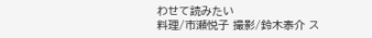わせて読みたい
料理/市瀬悦子 撮影/鈴木泰介 ス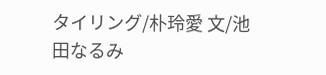タイリング/朴玲愛 文/池田なるみ